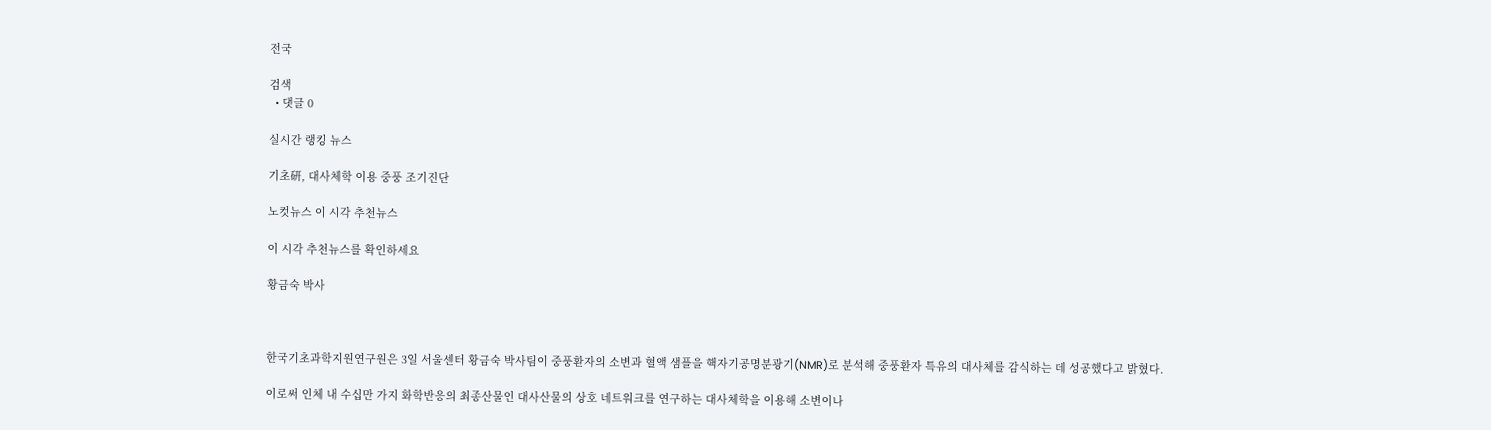전국

검색
  • 댓글 0

실시간 랭킹 뉴스

기초硏, 대사체학 이용 중풍 조기진단

노컷뉴스 이 시각 추천뉴스

이 시각 추천뉴스를 확인하세요

황금숙 박사



한국기초과학지원연구원은 3일 서울센터 황금숙 박사팀이 중풍환자의 소변과 혈액 샘플을 핵자기공명분광기(NMR)로 분석해 중풍환자 특유의 대사체를 감식하는 데 성공했다고 밝혔다.

이로써 인체 내 수십만 가지 화학반응의 최종산물인 대사산물의 상호 네트워크를 연구하는 대사체학을 이용해 소변이나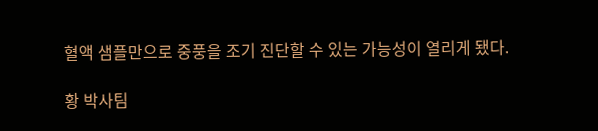혈액 샘플만으로 중풍을 조기 진단할 수 있는 가능성이 열리게 됐다.

황 박사팀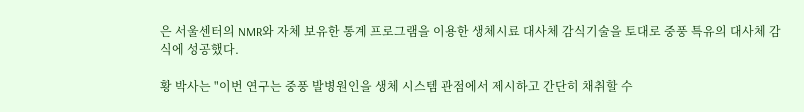은 서울센터의 NMR와 자체 보유한 통계 프로그램을 이용한 생체시료 대사체 감식기술을 토대로 중풍 특유의 대사체 감식에 성공했다.

황 박사는 "이번 연구는 중풍 발병원인을 생체 시스템 관점에서 제시하고 간단히 채취할 수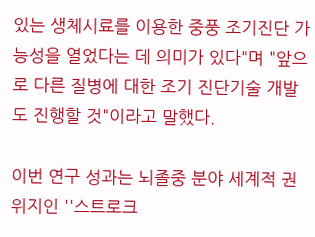있는 생체시료를 이용한 중풍 조기진단 가능성을 열었다는 데 의미가 있다"며 "앞으로 다른 질병에 대한 조기 진단기술 개발도 진행할 것"이라고 말했다.

이번 연구 성과는 뇌졸중 분야 세계적 권위지인 ''스트로크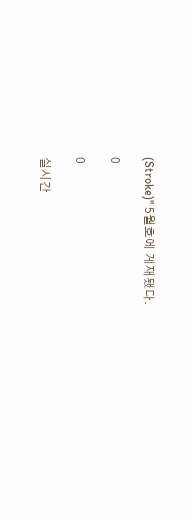(Stroke)'' 5월호에 게재됐다.

0

0

실시간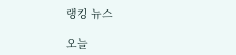랭킹 뉴스

오늘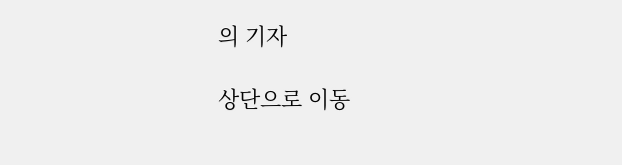의 기자

상단으로 이동